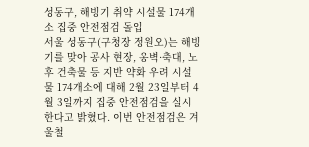성동구, 해빙기 취약 시설물 174개소 집중 안전점검 돌입
서울 성동구(구청장 정원오)는 해빙기를 맞아 공사 현장, 옹벽·축대, 노후 건축물 등 지반 약화 우려 시설물 174개소에 대해 2월 23일부터 4월 3일까지 집중 안전점검을 실시한다고 밝혔다. 이번 안전점검은 겨울철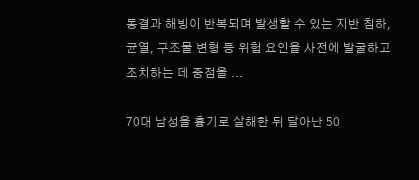동결과 해빙이 반복되며 발생할 수 있는 지반 침하, 균열, 구조물 변형 등 위험 요인을 사전에 발굴하고 조치하는 데 중점을 ...

70대 남성을 흉기로 살해한 뒤 달아난 50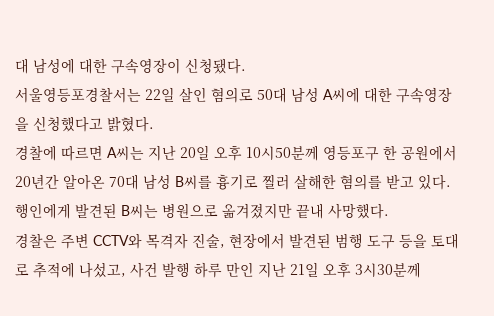대 남성에 대한 구속영장이 신청됐다.
서울영등포경찰서는 22일 살인 혐의로 50대 남성 A씨에 대한 구속영장을 신청했다고 밝혔다.
경찰에 따르면 A씨는 지난 20일 오후 10시50분께 영등포구 한 공원에서 20년간 알아온 70대 남성 B씨를 흉기로 찔러 살해한 혐의를 받고 있다. 행인에게 발견된 B씨는 병원으로 옮겨졌지만 끝내 사망했다.
경찰은 주변 CCTV와 목격자 진술, 현장에서 발견된 범행 도구 등을 토대로 추적에 나섰고, 사건 발행 하루 만인 지난 21일 오후 3시30분께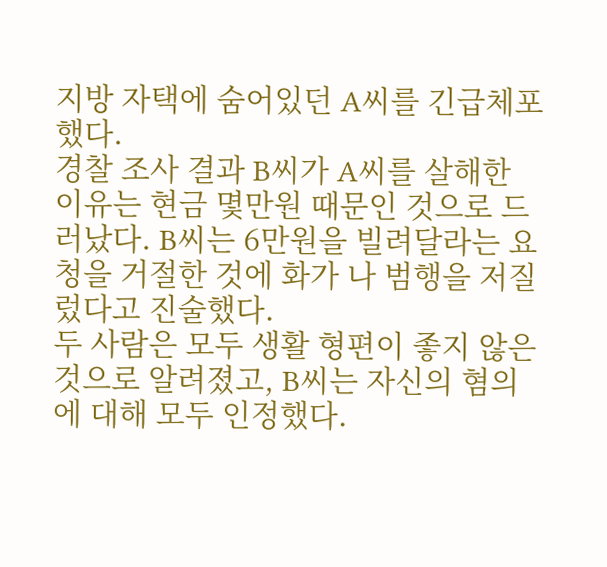지방 자택에 숨어있던 A씨를 긴급체포했다.
경찰 조사 결과 B씨가 A씨를 살해한 이유는 현금 몇만원 때문인 것으로 드러났다. B씨는 6만원을 빌려달라는 요청을 거절한 것에 화가 나 범행을 저질렀다고 진술했다.
두 사람은 모두 생활 형편이 좋지 않은 것으로 알려졌고, B씨는 자신의 혐의에 대해 모두 인정했다.